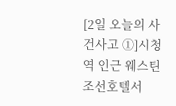[2일 오늘의 사건사고 ①]시청역 인근 웨스틴조선호텔서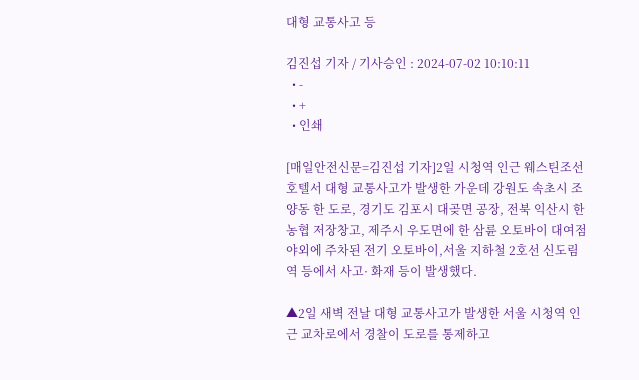대형 교통사고 등

김진섭 기자 / 기사승인 : 2024-07-02 10:10:11
  • -
  • +
  • 인쇄

[매일안전신문=김진섭 기자]2일 시청역 인근 웨스틴조선호텔서 대형 교통사고가 발생한 가운데 강원도 속초시 조양동 한 도로, 경기도 김포시 대곶면 공장, 전북 익산시 한 농협 저장창고, 제주시 우도면에 한 삼륜 오토바이 대여점 야외에 주차된 전기 오토바이,서울 지하철 2호선 신도림역 등에서 사고· 화재 등이 발생했다.

▲2일 새벽 전날 대형 교통사고가 발생한 서울 시청역 인근 교차로에서 경찰이 도로를 통제하고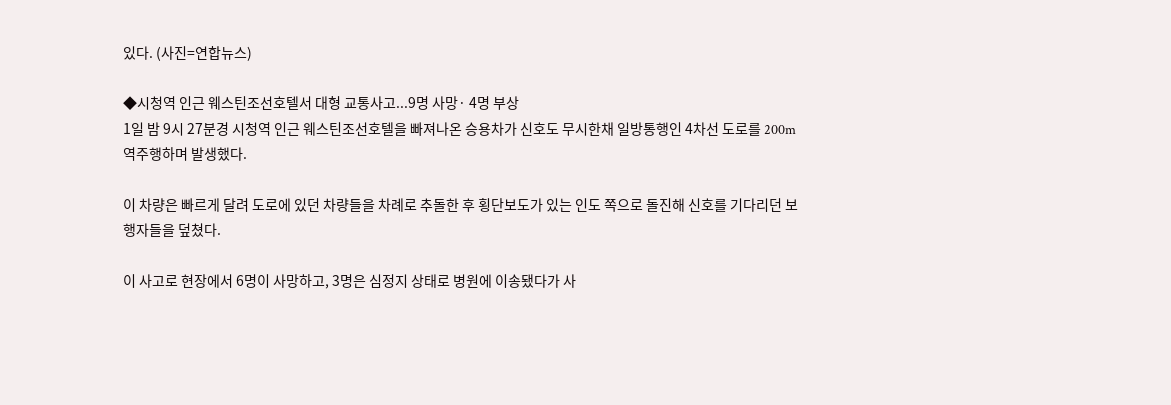있다. (사진=연합뉴스)

◆시청역 인근 웨스틴조선호텔서 대형 교통사고...9명 사망· 4명 부상
1일 밤 9시 27분경 시청역 인근 웨스틴조선호텔을 빠져나온 승용차가 신호도 무시한채 일방통행인 4차선 도로를 200m 역주행하며 발생했다.

이 차량은 빠르게 달려 도로에 있던 차량들을 차례로 추돌한 후 횡단보도가 있는 인도 쪽으로 돌진해 신호를 기다리던 보행자들을 덮쳤다.

이 사고로 현장에서 6명이 사망하고, 3명은 심정지 상태로 병원에 이송됐다가 사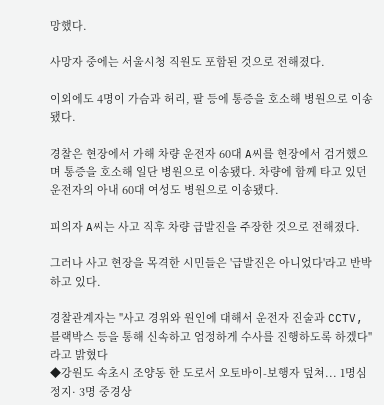망했다.

사망자 중에는 서울시청 직원도 포함된 것으로 전해졌다.

이외에도 4명이 가슴과 허리, 팔 등에 통증을 호소해 병원으로 이송됐다.

경찰은 현장에서 가해 차량 운전자 60대 A씨를 현장에서 검거했으며 통증을 호소해 일단 병원으로 이송됐다. 차량에 함께 타고 있던 운전자의 아내 60대 여성도 병원으로 이송됐다.

피의자 A씨는 사고 직후 차량 급발진을 주장한 것으로 전해졌다.

그러나 사고 현장을 목격한 시민들은 '급발진은 아니었다'라고 반박하고 있다.

경찰관계자는 "사고 경위와 원인에 대해서 운전자 진술과 CCTV, 블랙박스 등을 통해 신속하고 엄정하게 수사를 진행하도록 하겠다"라고 밝혔다
◆강원도 속초시 조양동 한 도로서 오토바이-보행자 덮쳐... 1명심정지· 3명 중경상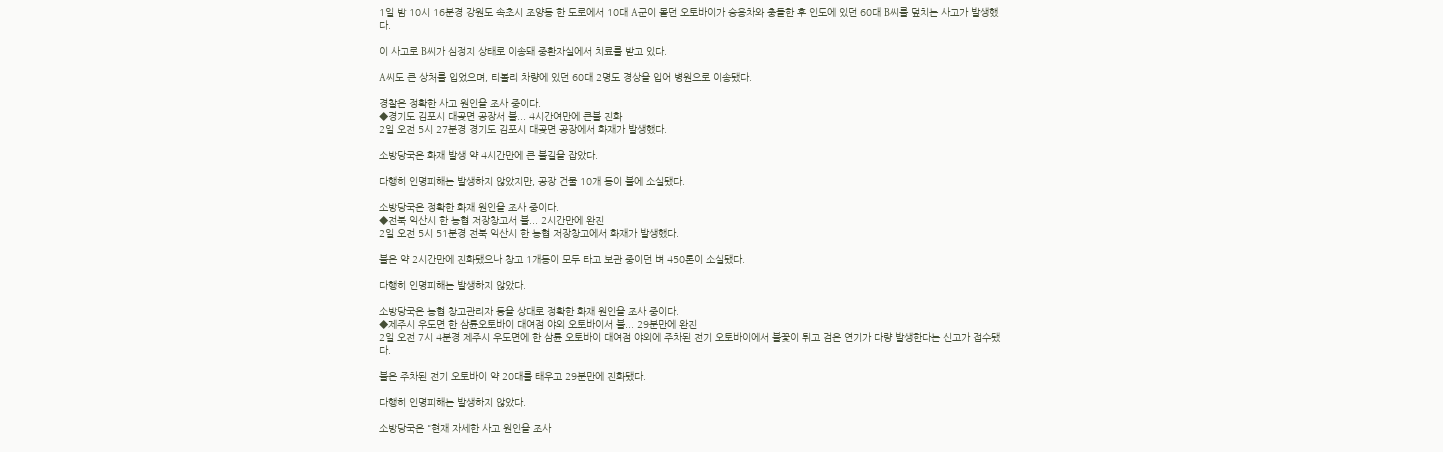1일 밤 10시 16분경 강원도 속초시 조양동 한 도로에서 10대 A군이 몰던 오토바이가 승용차와 충돌한 후 인도에 있던 60대 B씨를 덮치는 사고가 발생했다.

이 사고로 B씨가 심정지 상태로 이송돼 중환자실에서 치료를 받고 있다.

A씨도 큰 상처를 입었으며, 티볼리 차량에 있던 60대 2명도 경상을 입어 병원으로 이송됐다.

경찰은 정확한 사고 원인을 조사 중이다.
◆경기도 김포시 대곶면 공장서 불... 4시간여만에 큰불 진화
2일 오전 5시 27분경 경기도 김포시 대곶면 공장에서 화재가 발생했다.

소방당국은 화재 발생 약 4시간만에 큰 불길을 잡았다.

다행히 인명피해는 발생하지 않았지만, 공장 건물 10개 동이 불에 소실됐다.

소방당국은 정확한 화재 원인을 조사 중이다.
◆전북 익산시 한 농협 저장창고서 불... 2시간만에 완진
2일 오전 5시 51분경 전북 익산시 한 농협 저장창고에서 화재가 발생했다.

불은 약 2시간만에 진화됐으나 창고 1개동이 모두 타고 보관 중이던 벼 450톤이 소실됐다.

다행히 인명피해는 발생하지 않았다.

소방당국은 농협 창고관리자 등을 상대로 정확한 화재 원인을 조사 중이다.
◆제주시 우도면 한 삼륜오토바이 대여점 야외 오토바이서 불... 29분만에 완진
2일 오전 7시 4분경 제주시 우도면에 한 삼륜 오토바이 대여점 야외에 주차된 전기 오토바이에서 불꽃이 튀고 검은 연기가 다량 발생한다는 신고가 접수됐다.

불은 주차된 전기 오토바이 약 20대를 태우고 29분만에 진화됐다.

다행히 인명피해는 발생하지 않았다.

소방당국은 "현재 자세한 사고 원인을 조사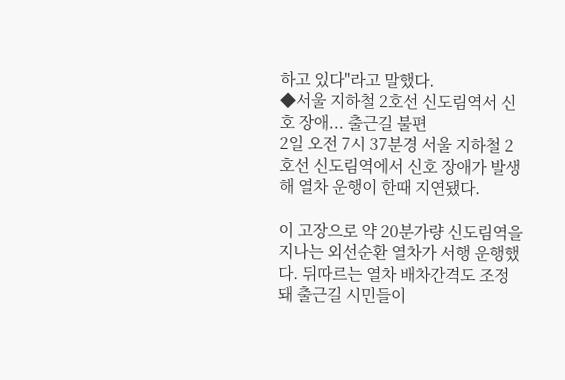하고 있다"라고 말했다.
◆서울 지하철 2호선 신도림역서 신호 장애... 출근길 불편
2일 오전 7시 37분경 서울 지하철 2호선 신도림역에서 신호 장애가 발생해 열차 운행이 한때 지연됐다.

이 고장으로 약 20분가량 신도림역을 지나는 외선순환 열차가 서행 운행했다. 뒤따르는 열차 배차간격도 조정돼 출근길 시민들이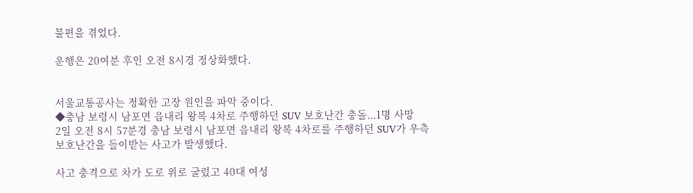불편을 겪었다.

운행은 20여분 후인 오전 8시경 정상화했다.


서울교통공사는 정확한 고장 원인을 파악 중이다.
◆충남 보령시 남포면 읍내리 왕복 4차로 주행하던 SUV 보호난간 충돌...1명 사망
2일 오전 8시 57분경 충남 보령시 남포면 읍내리 왕복 4차로를 주행하던 SUV가 우측 보호난간을 들이받는 사고가 발생했다.

사고 충격으로 차가 도로 위로 굴렀고 40대 여성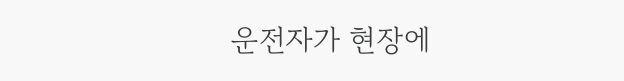운전자가 현장에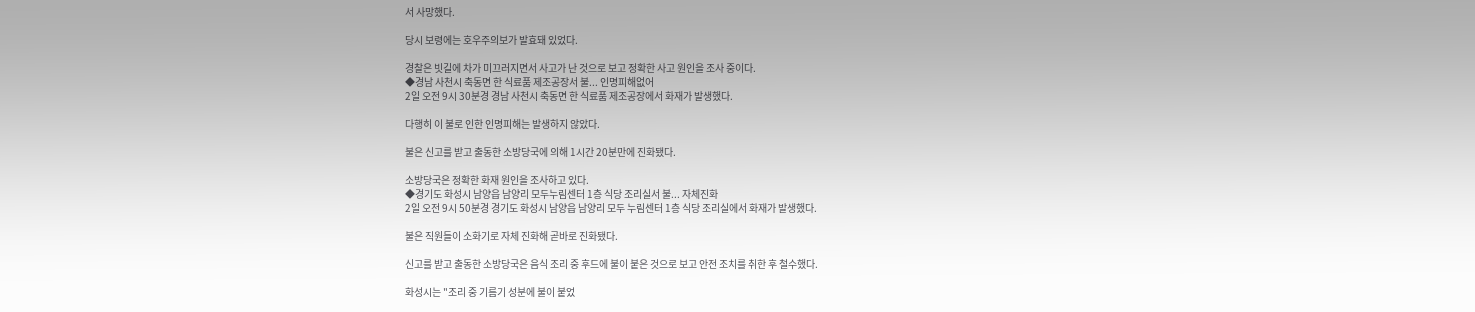서 사망했다.

당시 보령에는 호우주의보가 발효돼 있었다.

경찰은 빗길에 차가 미끄러지면서 사고가 난 것으로 보고 정확한 사고 원인을 조사 중이다.
◆경남 사천시 축동면 한 식료품 제조공장서 불... 인명피해없어
2일 오전 9시 30분경 경남 사천시 축동면 한 식료품 제조공장에서 화재가 발생했다.

다행히 이 불로 인한 인명피해는 발생하지 않았다.

불은 신고를 받고 출동한 소방당국에 의해 1시간 20분만에 진화됐다.

소방당국은 정확한 화재 원인을 조사하고 있다.
◆경기도 화성시 남양읍 남양리 모두누림센터 1층 식당 조리실서 불... 자체진화
2일 오전 9시 50분경 경기도 화성시 남양읍 남양리 모두 누림센터 1층 식당 조리실에서 화재가 발생했다.

불은 직원들이 소화기로 자체 진화해 곧바로 진화됐다.

신고를 받고 출동한 소방당국은 음식 조리 중 후드에 불이 붙은 것으로 보고 안전 조치를 취한 후 철수했다.

화성시는 "조리 중 기름기 성분에 불이 붙었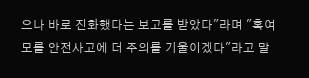으나 바로 진화했다는 보고를 받았다"라며 "혹여 모를 안전사고에 더 주의를 기울이겠다"라고 말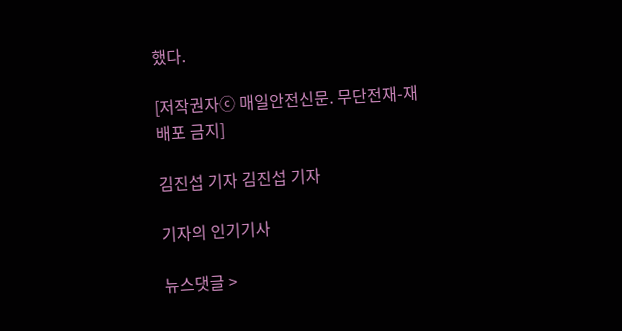했다.

[저작권자ⓒ 매일안전신문. 무단전재-재배포 금지]

김진섭 기자 김진섭 기자

기자의 인기기사

뉴스댓글 >